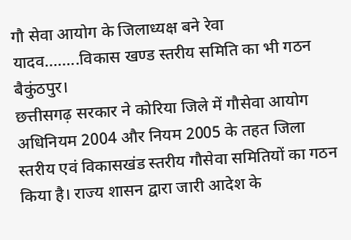गौ सेवा आयोग के जिलाध्यक्ष बने रेवा यादव……..विकास खण्ड स्तरीय समिति का भी गठन
बैकुंठपुर।
छत्तीसगढ़ सरकार ने कोरिया जिले में गौसेवा आयोग अधिनियम 2004 और नियम 2005 के तहत जिला स्तरीय एवं विकासखंड स्तरीय गौसेवा समितियों का गठन किया है। राज्य शासन द्वारा जारी आदेश के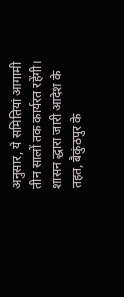अनुसार, ये समितियां आगामी तीन सालों तक कार्यरत रहेंगी। शासन द्धारा जारी आदेश के तहत, बैकुंठपुर के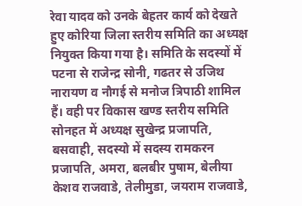रेवा यादव को उनके बेहतर कार्य को देखते हुए कोरिया जिला स्तरीय समिति का अध्यक्ष नियुक्त किया गया है। समिति के सदस्यों में पटना से राजेन्द्र सोनी, गढतर से उजिथ नारायण व नौगई से मनोज त्रिपाठी शामिल हैं। वही पर विकास खण्ड स्तरीय समिति सोनहत में अध्यक्ष सुखेन्द्र प्रजापति, बसवाही, सदस्यो में सदस्य रामकरन प्रजापति, अमरा, बलबीर पुषाम, बेलीया केशव राजवाडे, तेलीमुडा, जयराम राजवाडे,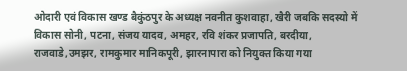ओदारी एवं विकास खण्ड बैकुंठपुर के अध्यक्ष नवनीत कुशवाहा, खैरी जबकि सदस्यो में विकास सोनी, पटना, संजय यादव, अमहर, रवि शंकर प्रजापति, बरदीया, राजवाडे,उमझर, रामकुमार मानिकपूरी, झारनापारा को नियुक्त किया गया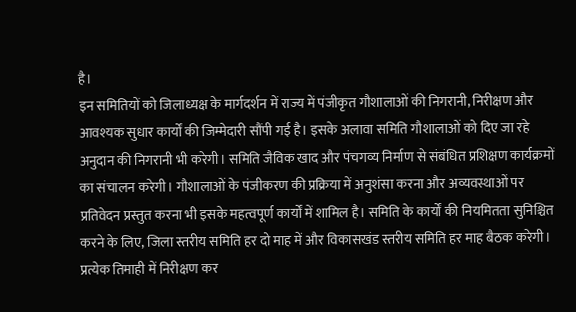है।
इन समितियों को जिलाध्यक्ष के मार्गदर्शन में राज्य में पंजीकृत गौशालाओं की निगरानी, निरीक्षण और आवश्यक सुधार कार्यों की जिम्मेदारी सौंपी गई है। इसके अलावा समिति गौशालाओं को दिए जा रहे अनुदान की निगरानी भी करेगी। समिति जैविक खाद और पंचगव्य निर्माण से संबंधित प्रशिक्षण कार्यक्रमों का संचालन करेगी। गौशालाओं के पंजीकरण की प्रक्रिया में अनुशंसा करना और अव्यवस्थाओं पर प्रतिवेदन प्रस्तुत करना भी इसके महत्वपूर्ण कार्यों में शामिल है। समिति के कार्यों की नियमितता सुनिश्चित करने के लिए, जिला स्तरीय समिति हर दो माह में और विकासखंड स्तरीय समिति हर माह बैठक करेगी। प्रत्येक तिमाही में निरीक्षण कर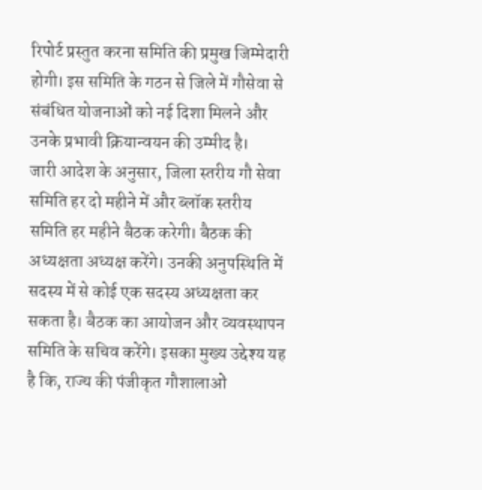रिपोर्ट प्रस्तुत करना समिति की प्रमुख जिम्मेदारी होगी। इस समिति के गठन से जिले में गौसेवा से संबंधित योजनाओं को नई दिशा मिलने और उनके प्रभावी क्रियान्वयन की उम्मीद है।
जारी आदेश के अनुसार, जिला स्तरीय गौ सेवा समिति हर दो महीने में और ब्लॉक स्तरीय समिति हर महीने बैठक करेगी। बैठक की अध्यक्षता अध्यक्ष करेंगे। उनकी अनुपस्थिति में सदस्य में से कोई एक सदस्य अध्यक्षता कर सकता है। बैठक का आयोजन और व्यवस्थापन समिति के सचिव करेंगे। इसका मुख्य उद्देश्य यह है कि, राज्य की पंजीकृत गौशालाओं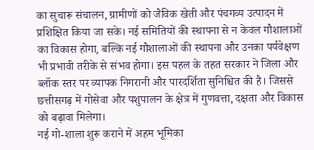का सुचारू संचालन, ग्रामीणों को जैविक खेती और पंचगव्य उत्पादन में प्रशिक्षित किया जा सके। नई समितियों की स्थापना से न केवल गौशालाओं का विकास होगा, बल्कि नई गौशालाओं की स्थापना और उनका पर्यवेक्षण भी प्रभावी तरीके से संभव होगा। इस पहल के तहत सरकार ने जिला और ब्लॉक स्तर पर व्यापक निगरानी और पारदर्शिता सुनिश्चित की है। जिससे छत्तीसगढ़ में गोसेवा और पशुपालन के क्षेत्र में गुणवत्ता, दक्षता और विकास को बढ़ावा मिलेगा।
नई गो-शाला शुरू कराने में अहम भूमिका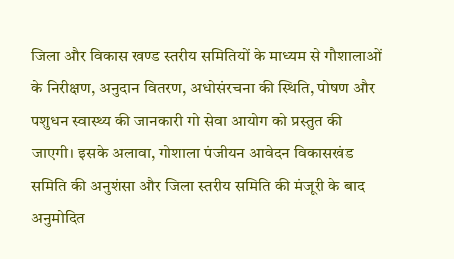जिला और विकास खण्ड स्तरीय समितियों के माध्यम से गौशालाओं के निरीक्षण, अनुदान वितरण, अधोसंरचना की स्थिति, पोषण और पशुधन स्वास्थ्य की जानकारी गो सेवा आयोग को प्रस्तुत की जाएगी। इसके अलावा, गोशाला पंजीयन आवेदन विकासखंड समिति की अनुशंसा और जिला स्तरीय समिति की मंजूरी के बाद अनुमोदित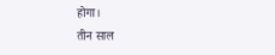होगा।
तीन साल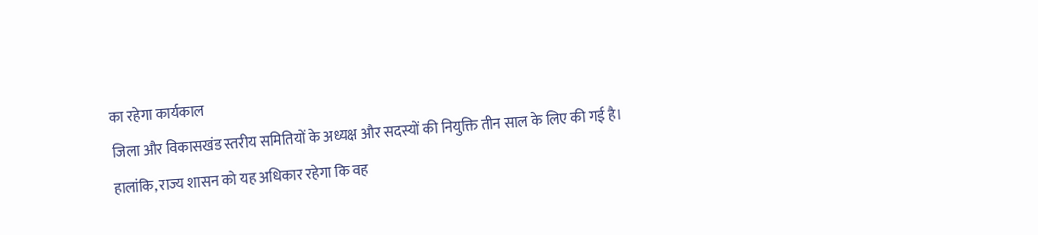का रहेगा कार्यकाल
जिला और विकासखंड स्तरीय समितियों के अध्यक्ष और सदस्यों की नियुक्ति तीन साल के लिए की गई है। हालांकि, राज्य शासन को यह अधिकार रहेगा कि वह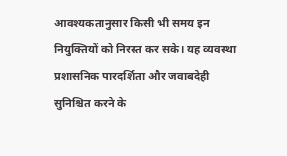आवश्यकतानुसार किसी भी समय इन नियुक्तियों को निरस्त कर सके। यह व्यवस्था प्रशासनिक पारदर्शिता और जवाबदेही सुनिश्चित करने के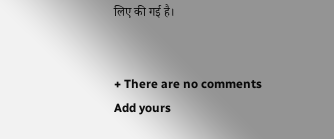लिए की गई है।


+ There are no comments
Add yours